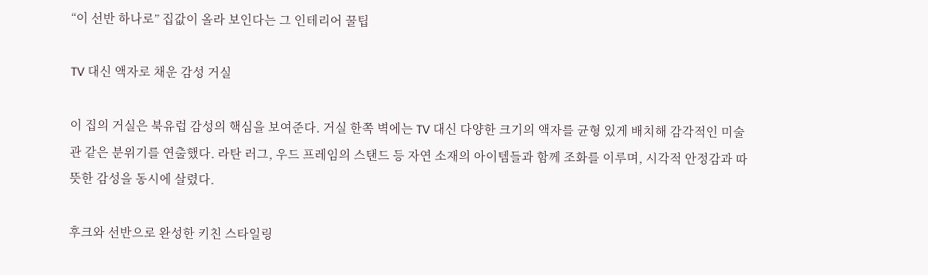“이 선반 하나로” 집값이 올라 보인다는 그 인테리어 꿀팁

TV 대신 액자로 채운 감성 거실

이 집의 거실은 북유럽 감성의 핵심을 보여준다. 거실 한쪽 벽에는 TV 대신 다양한 크기의 액자를 균형 있게 배치해 감각적인 미술관 같은 분위기를 연출했다. 라탄 러그, 우드 프레임의 스탠드 등 자연 소재의 아이템들과 함께 조화를 이루며, 시각적 안정감과 따뜻한 감성을 동시에 살렸다.

후크와 선반으로 완성한 키친 스타일링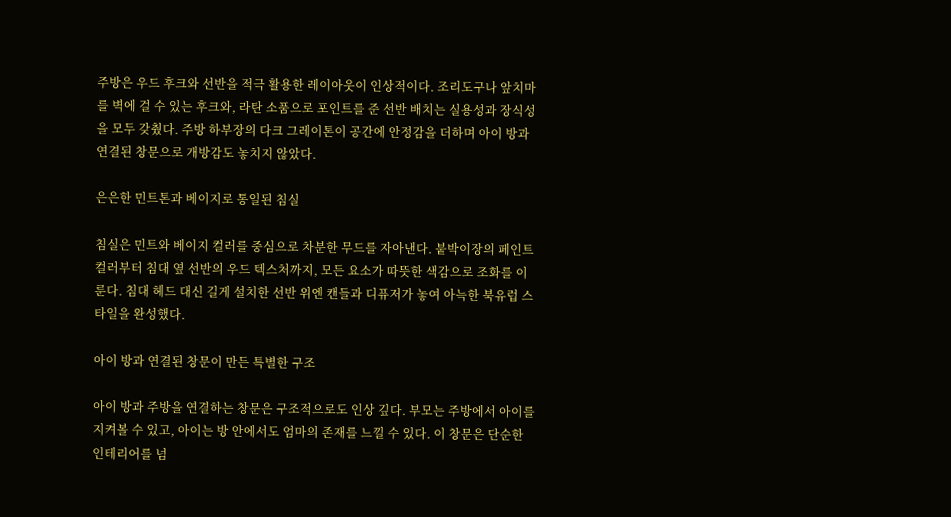주방은 우드 후크와 선반을 적극 활용한 레이아웃이 인상적이다. 조리도구나 앞치마를 벽에 걸 수 있는 후크와, 라탄 소품으로 포인트를 준 선반 배치는 실용성과 장식성을 모두 갖췄다. 주방 하부장의 다크 그레이톤이 공간에 안정감을 더하며 아이 방과 연결된 창문으로 개방감도 놓치지 않았다.

은은한 민트톤과 베이지로 통일된 침실

침실은 민트와 베이지 컬러를 중심으로 차분한 무드를 자아낸다. 붙박이장의 페인트 컬러부터 침대 옆 선반의 우드 텍스처까지, 모든 요소가 따뜻한 색감으로 조화를 이룬다. 침대 헤드 대신 길게 설치한 선반 위엔 캔들과 디퓨저가 놓여 아늑한 북유럽 스타일을 완성했다.

아이 방과 연결된 창문이 만든 특별한 구조

아이 방과 주방을 연결하는 창문은 구조적으로도 인상 깊다. 부모는 주방에서 아이를 지켜볼 수 있고, 아이는 방 안에서도 엄마의 존재를 느낄 수 있다. 이 창문은 단순한 인테리어를 넘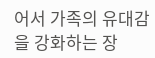어서 가족의 유대감을 강화하는 장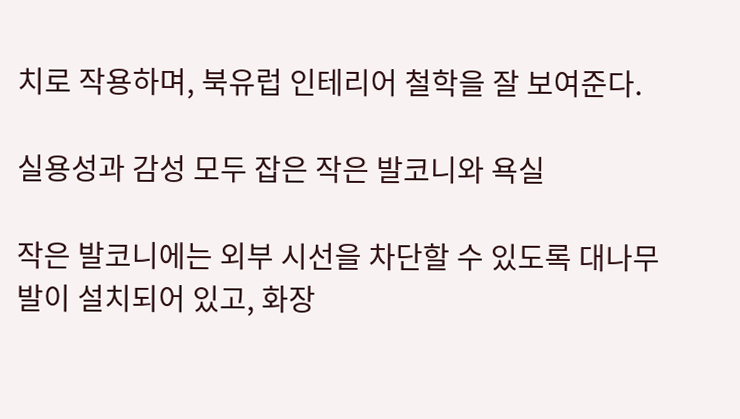치로 작용하며, 북유럽 인테리어 철학을 잘 보여준다.

실용성과 감성 모두 잡은 작은 발코니와 욕실

작은 발코니에는 외부 시선을 차단할 수 있도록 대나무 발이 설치되어 있고, 화장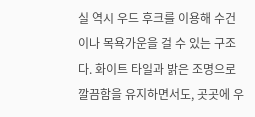실 역시 우드 후크를 이용해 수건이나 목욕가운을 걸 수 있는 구조다. 화이트 타일과 밝은 조명으로 깔끔함을 유지하면서도, 곳곳에 우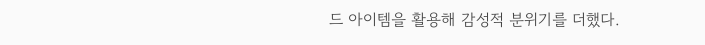드 아이템을 활용해 감성적 분위기를 더했다.